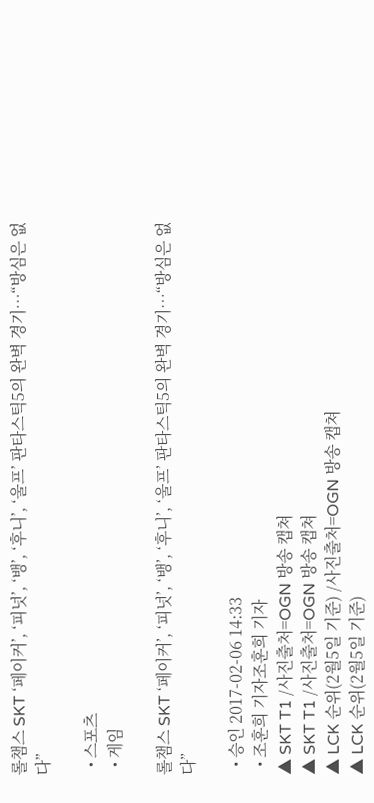롤챔스 SKT ‘페이커’, ‘피넛’, ‘뱅’, ‘후니’, ‘울프’ 판타스틱5의 완벽 경기…“방심은 없다”

  • 스포츠
  • 게임

롤챔스 SKT ‘페이커’, ‘피넛’, ‘뱅’, ‘후니’, ‘울프’ 판타스틱5의 완벽 경기…“방심은 없다”

  • 승인 2017-02-06 14:33
  • 조훈희 기자조훈희 기자
▲ SKT T1 /사진출처=OGN 방송 캡쳐
▲ SKT T1 /사진출처=OGN 방송 캡쳐
▲ LCK 순위(2월5일 기준) /사진출처=OGN 방송 캡쳐
▲ LCK 순위(2월5일 기준)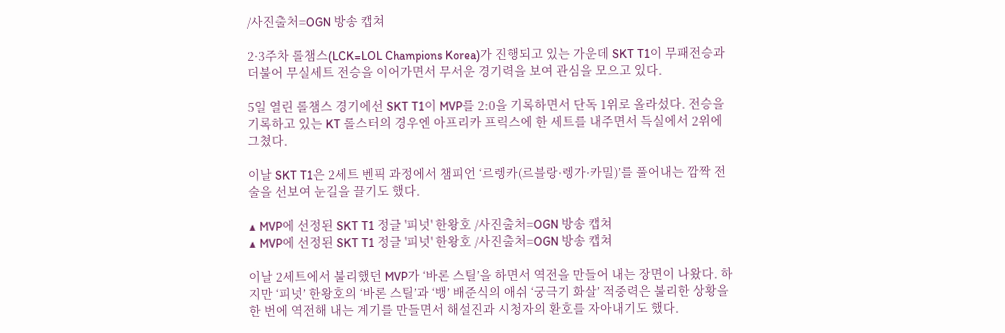/사진출처=OGN 방송 캡쳐

2·3주차 롤챔스(LCK=LOL Champions Korea)가 진행되고 있는 가운데 SKT T1이 무패전승과 더불어 무실세트 전승을 이어가면서 무서운 경기력을 보여 관심을 모으고 있다.

5일 열린 롤챔스 경기에선 SKT T1이 MVP를 2:0을 기록하면서 단독 1위로 올라섰다. 전승을 기록하고 있는 KT 롤스터의 경우엔 아프리카 프릭스에 한 세트를 내주면서 득실에서 2위에 그쳤다.

이날 SKT T1은 2세트 벤픽 과정에서 챔피언 ‘르렝카(르블랑·렝가·카밀)’를 풀어내는 깜짝 전술을 선보여 눈길을 끌기도 했다.

▲ MVP에 선정된 SKT T1 정글 '피넛' 한왕호 /사진출처=OGN 방송 캡쳐
▲ MVP에 선정된 SKT T1 정글 '피넛' 한왕호 /사진출처=OGN 방송 캡쳐

이날 2세트에서 불리했던 MVP가 ‘바론 스틸’을 하면서 역전을 만들어 내는 장면이 나왔다. 하지만 ‘피넛’ 한왕호의 ‘바론 스틸’과 ‘뱅’ 배준식의 애쉬 ‘궁극기 화살’ 적중력은 불리한 상황을 한 번에 역전해 내는 계기를 만들면서 해설진과 시청자의 환호를 자아내기도 했다.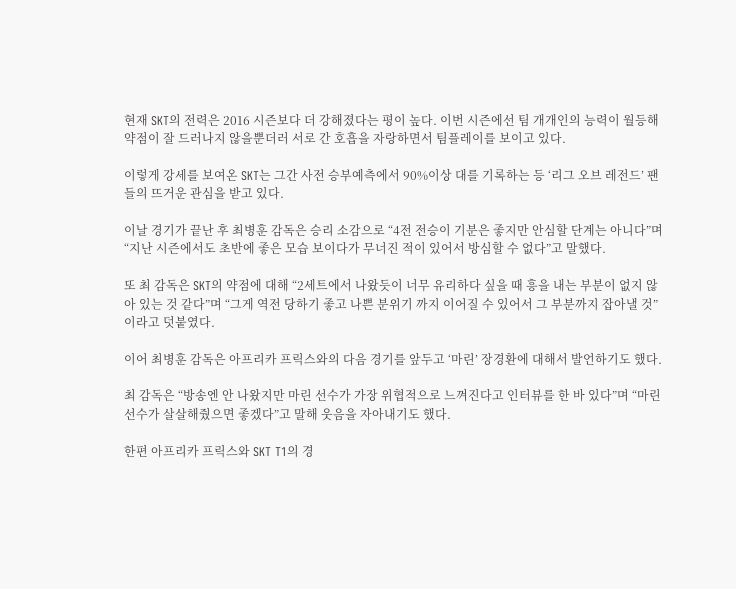현재 SKT의 전력은 2016 시즌보다 더 강해졌다는 평이 높다. 이번 시즌에선 팀 개개인의 능력이 월등해 약점이 잘 드러나지 않을뿐더러 서로 간 호흡을 자랑하면서 팀플레이를 보이고 있다.

이렇게 강세를 보여온 SKT는 그간 사전 승부예측에서 90%이상 대를 기록하는 등 ‘리그 오브 레전드’ 팬들의 뜨거운 관심을 받고 있다.

이날 경기가 끝난 후 최병훈 감독은 승리 소감으로 “4전 전승이 기분은 좋지만 안심할 단계는 아니다”며 “지난 시즌에서도 초반에 좋은 모습 보이다가 무너진 적이 있어서 방심할 수 없다”고 말했다.

또 최 감독은 SKT의 약점에 대해 “2세트에서 나왔듯이 너무 유리하다 싶을 때 흥을 내는 부분이 없지 않아 있는 것 같다”며 “그게 역전 당하기 좋고 나쁜 분위기 까지 이어질 수 있어서 그 부분까지 잡아낼 것”이라고 덧붙였다.

이어 최병훈 감독은 아프리카 프릭스와의 다음 경기를 앞두고 ‘마린’ 장경환에 대해서 발언하기도 했다.

최 감독은 “방송엔 안 나왔지만 마린 선수가 가장 위협적으로 느껴진다고 인터뷰를 한 바 있다”며 “마린 선수가 살살해줬으면 좋겠다”고 말해 웃음을 자아내기도 했다.

한편 아프리카 프릭스와 SKT T1의 경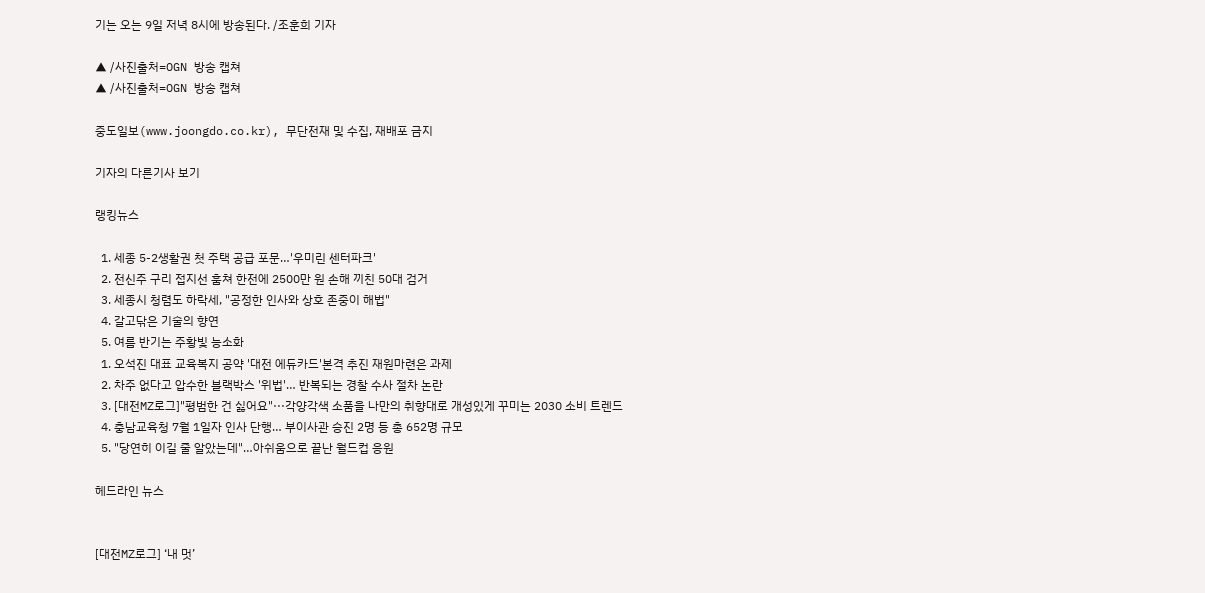기는 오는 9일 저녁 8시에 방송된다. /조훈희 기자

▲ /사진출처=OGN 방송 캡쳐
▲ /사진출처=OGN 방송 캡쳐

중도일보(www.joongdo.co.kr), 무단전재 및 수집, 재배포 금지

기자의 다른기사 보기

랭킹뉴스

  1. 세종 5-2생활권 첫 주택 공급 포문…'우미린 센터파크'
  2. 전신주 구리 접지선 훔쳐 한전에 2500만 원 손해 끼친 50대 검거
  3. 세종시 청렴도 하락세, "공정한 인사와 상호 존중이 해법"
  4. 갈고닦은 기술의 향연
  5. 여름 반기는 주황빛 능소화
  1. 오석진 대표 교육복지 공약 '대전 에듀카드'본격 추진 재원마련은 과제
  2. 차주 없다고 압수한 블랙박스 '위법'… 반복되는 경찰 수사 절차 논란
  3. [대전MZ로그]"평범한 건 싫어요"···각양각색 소품을 나만의 취향대로 개성있게 꾸미는 2030 소비 트렌드
  4. 충남교육청 7월 1일자 인사 단행… 부이사관 승진 2명 등 총 652명 규모
  5. "당연히 이길 줄 알았는데"…아쉬움으로 끝난 월드컵 응원

헤드라인 뉴스


[대전MZ로그] ‘내 멋’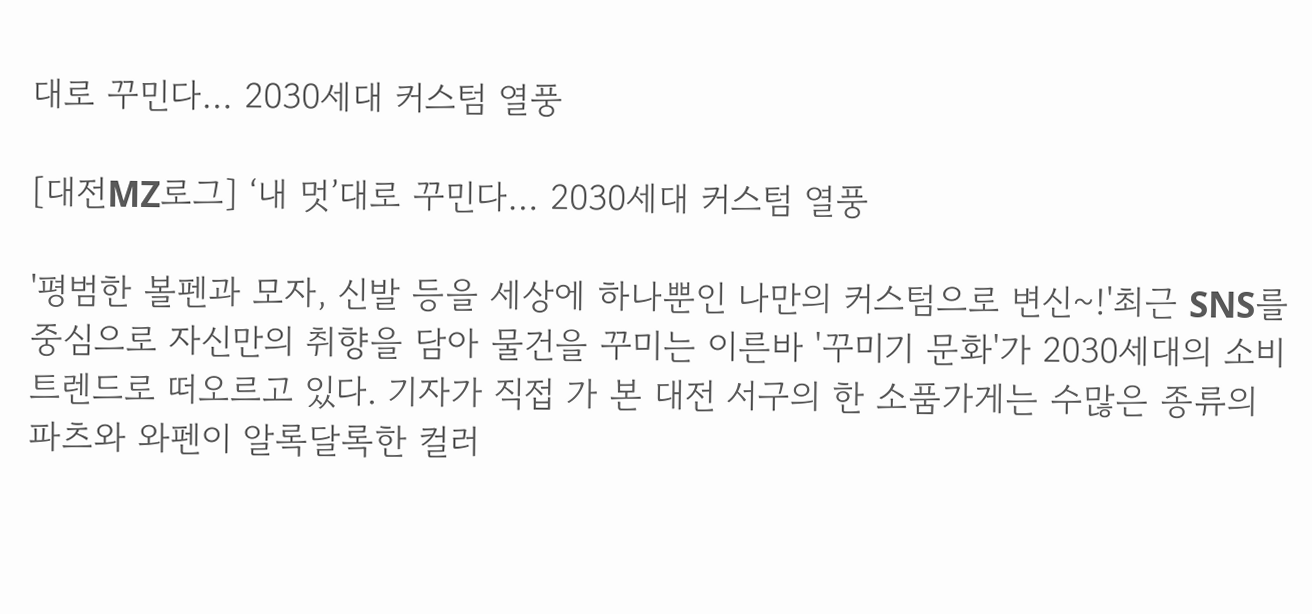대로 꾸민다… 2030세대 커스텀 열풍

[대전MZ로그] ‘내 멋’대로 꾸민다… 2030세대 커스텀 열풍

'평범한 볼펜과 모자, 신발 등을 세상에 하나뿐인 나만의 커스텀으로 변신~!'최근 SNS를 중심으로 자신만의 취향을 담아 물건을 꾸미는 이른바 '꾸미기 문화'가 2030세대의 소비 트렌드로 떠오르고 있다. 기자가 직접 가 본 대전 서구의 한 소품가게는 수많은 종류의 파츠와 와펜이 알록달록한 컬러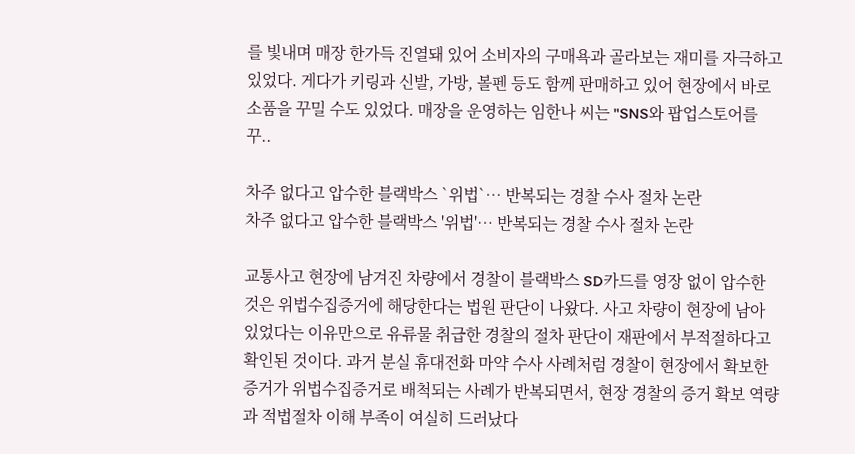를 빛내며 매장 한가득 진열돼 있어 소비자의 구매욕과 골라보는 재미를 자극하고 있었다. 게다가 키링과 신발, 가방, 볼펜 등도 함께 판매하고 있어 현장에서 바로 소품을 꾸밀 수도 있었다. 매장을 운영하는 임한나 씨는 "SNS와 팝업스토어를 꾸..

차주 없다고 압수한 블랙박스 `위법`… 반복되는 경찰 수사 절차 논란
차주 없다고 압수한 블랙박스 '위법'… 반복되는 경찰 수사 절차 논란

교통사고 현장에 남겨진 차량에서 경찰이 블랙박스 SD카드를 영장 없이 압수한 것은 위법수집증거에 해당한다는 법원 판단이 나왔다. 사고 차량이 현장에 남아 있었다는 이유만으로 유류물 취급한 경찰의 절차 판단이 재판에서 부적절하다고 확인된 것이다. 과거 분실 휴대전화 마약 수사 사례처럼 경찰이 현장에서 확보한 증거가 위법수집증거로 배척되는 사례가 반복되면서, 현장 경찰의 증거 확보 역량과 적법절차 이해 부족이 여실히 드러났다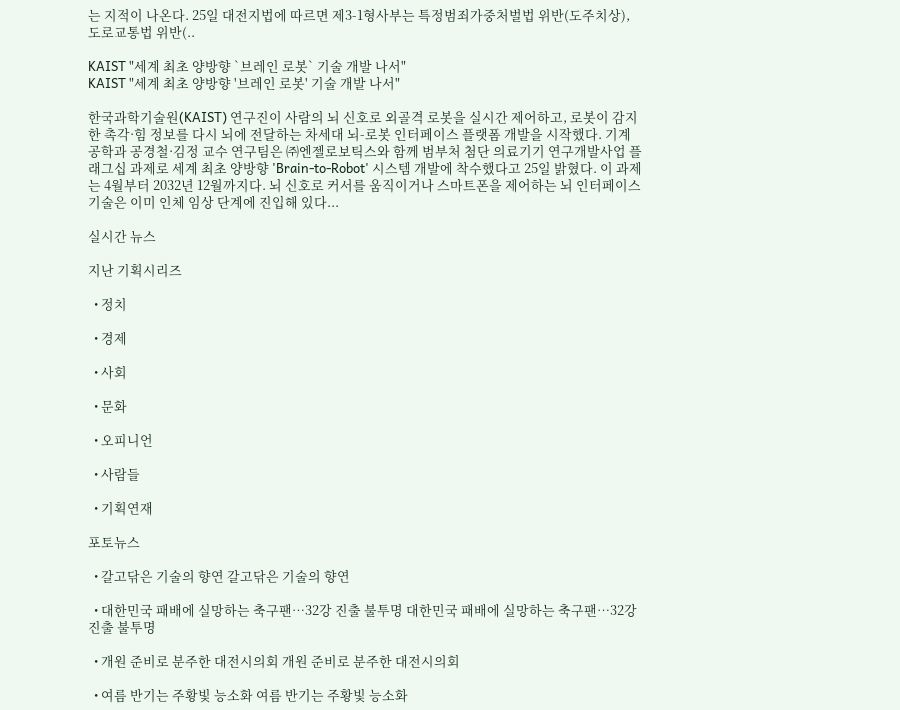는 지적이 나온다. 25일 대전지법에 따르면 제3-1형사부는 특정범죄가중처벌법 위반(도주치상), 도로교통법 위반(..

KAIST "세계 최초 양방향 `브레인 로봇` 기술 개발 나서"
KAIST "세계 최초 양방향 '브레인 로봇' 기술 개발 나서"

한국과학기술원(KAIST) 연구진이 사람의 뇌 신호로 외골격 로봇을 실시간 제어하고, 로봇이 감지한 촉각·힘 정보를 다시 뇌에 전달하는 차세대 뇌-로봇 인터페이스 플랫폼 개발을 시작했다. 기계공학과 공경철·김정 교수 연구팀은 ㈜엔젤로보틱스와 함께 범부처 첨단 의료기기 연구개발사업 플래그십 과제로 세계 최초 양방향 'Brain-to-Robot' 시스템 개발에 착수했다고 25일 밝혔다. 이 과제는 4월부터 2032년 12월까지다. 뇌 신호로 커서를 움직이거나 스마트폰을 제어하는 뇌 인터페이스 기술은 이미 인체 임상 단계에 진입해 있다...

실시간 뉴스

지난 기획시리즈

  • 정치

  • 경제

  • 사회

  • 문화

  • 오피니언

  • 사람들

  • 기획연재

포토뉴스

  • 갈고닦은 기술의 향연 갈고닦은 기술의 향연

  • 대한민국 패배에 실망하는 축구팬…32강 진출 불투명 대한민국 패배에 실망하는 축구팬…32강 진출 불투명

  • 개원 준비로 분주한 대전시의회 개원 준비로 분주한 대전시의회

  • 여름 반기는 주황빛 능소화 여름 반기는 주황빛 능소화